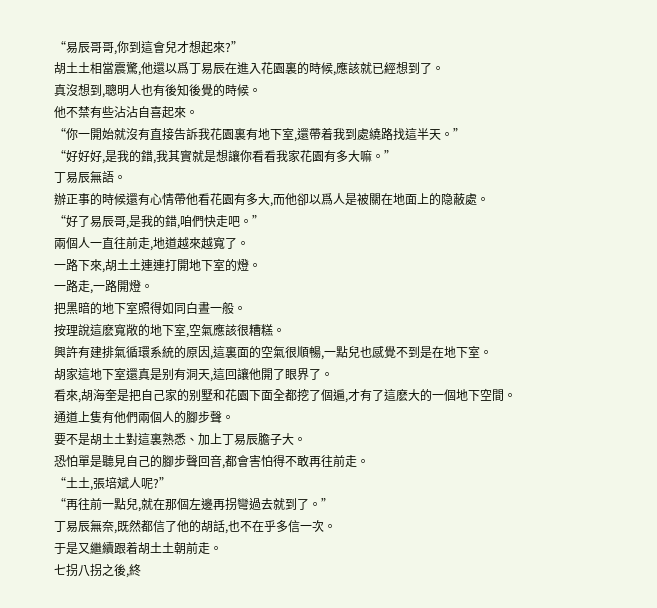“易辰哥哥,你到這會兒才想起來?”
胡土土相當震驚,他還以爲丁易辰在進入花園裏的時候,應該就已經想到了。
真沒想到,聰明人也有後知後覺的時候。
他不禁有些沾沾自喜起來。
“你一開始就沒有直接告訴我花園裏有地下室,還帶着我到處繞路找這半天。”
“好好好,是我的錯,我其實就是想讓你看看我家花園有多大嘛。”
丁易辰無語。
辦正事的時候還有心情帶他看花園有多大,而他卻以爲人是被關在地面上的隐蔽處。
“好了易辰哥,是我的錯,咱們快走吧。”
兩個人一直往前走,地道越來越寬了。
一路下來,胡土土連連打開地下室的燈。
一路走,一路開燈。
把黑暗的地下室照得如同白晝一般。
按理說這麽寬敞的地下室,空氣應該很糟糕。
興許有建排氣循環系統的原因,這裏面的空氣很順暢,一點兒也感覺不到是在地下室。
胡家這地下室還真是别有洞天,這回讓他開了眼界了。
看來,胡海奎是把自己家的别墅和花園下面全都挖了個遍,才有了這麽大的一個地下空間。
通道上隻有他們兩個人的腳步聲。
要不是胡土土對這裏熟悉、加上丁易辰膽子大。
恐怕單是聽見自己的腳步聲回音,都會害怕得不敢再往前走。
“土土,張培斌人呢?”
“再往前一點兒,就在那個左邊再拐彎過去就到了。”
丁易辰無奈,既然都信了他的胡話,也不在乎多信一次。
于是又繼續跟着胡土土朝前走。
七拐八拐之後,終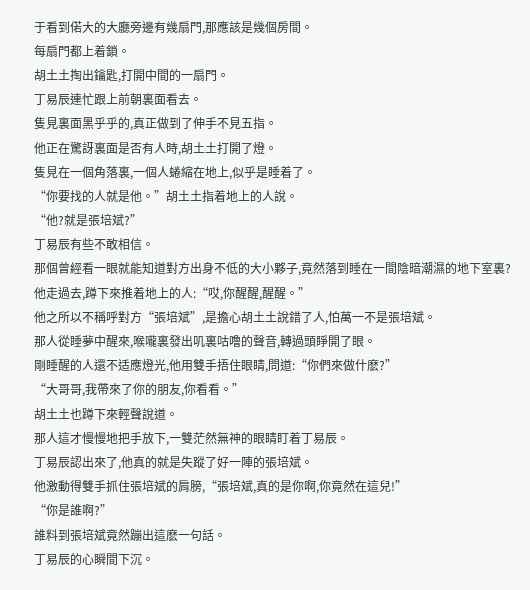于看到偌大的大廳旁邊有幾扇門,那應該是幾個房間。
每扇門都上着鎖。
胡土土掏出鑰匙,打開中間的一扇門。
丁易辰連忙跟上前朝裏面看去。
隻見裏面黑乎乎的,真正做到了伸手不見五指。
他正在驚訝裏面是否有人時,胡土土打開了燈。
隻見在一個角落裏,一個人蜷縮在地上,似乎是睡着了。
“你要找的人就是他。”胡土土指着地上的人說。
“他?就是張培斌?”
丁易辰有些不敢相信。
那個曾經看一眼就能知道對方出身不低的大小夥子,竟然落到睡在一間陰暗潮濕的地下室裏?
他走過去,蹲下來推着地上的人:“哎,你醒醒,醒醒。”
他之所以不稱呼對方“張培斌”,是擔心胡土土說錯了人,怕萬一不是張培斌。
那人從睡夢中醒來,喉嚨裏發出叽裏咕噜的聲音,轉過頭睜開了眼。
剛睡醒的人還不适應燈光,他用雙手捂住眼睛,問道:“你們來做什麽?”
“大哥哥,我帶來了你的朋友,你看看。”
胡土土也蹲下來輕聲說道。
那人這才慢慢地把手放下,一雙茫然無神的眼睛盯着丁易辰。
丁易辰認出來了,他真的就是失蹤了好一陣的張培斌。
他激動得雙手抓住張培斌的肩膀,“張培斌,真的是你啊,你竟然在這兒!”
“你是誰啊?”
誰料到張培斌竟然蹦出這麽一句話。
丁易辰的心瞬間下沉。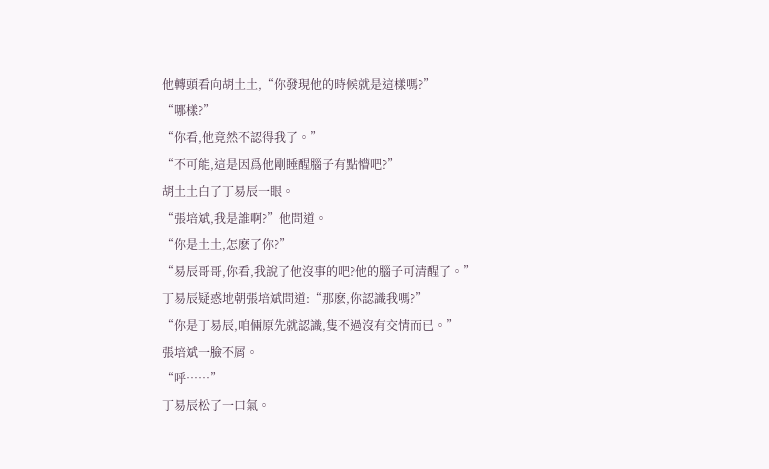他轉頭看向胡土土,“你發現他的時候就是這樣嗎?”
“哪樣?”
“你看,他竟然不認得我了。”
“不可能,這是因爲他剛睡醒腦子有點懵吧?”
胡土土白了丁易辰一眼。
“張培斌,我是誰啊?”他問道。
“你是土土,怎麽了你?”
“易辰哥哥,你看,我說了他沒事的吧?他的腦子可清醒了。”
丁易辰疑惑地朝張培斌問道:“那麽,你認識我嗎?”
“你是丁易辰,咱倆原先就認識,隻不過沒有交情而已。”
張培斌一臉不屑。
“呼……”
丁易辰松了一口氣。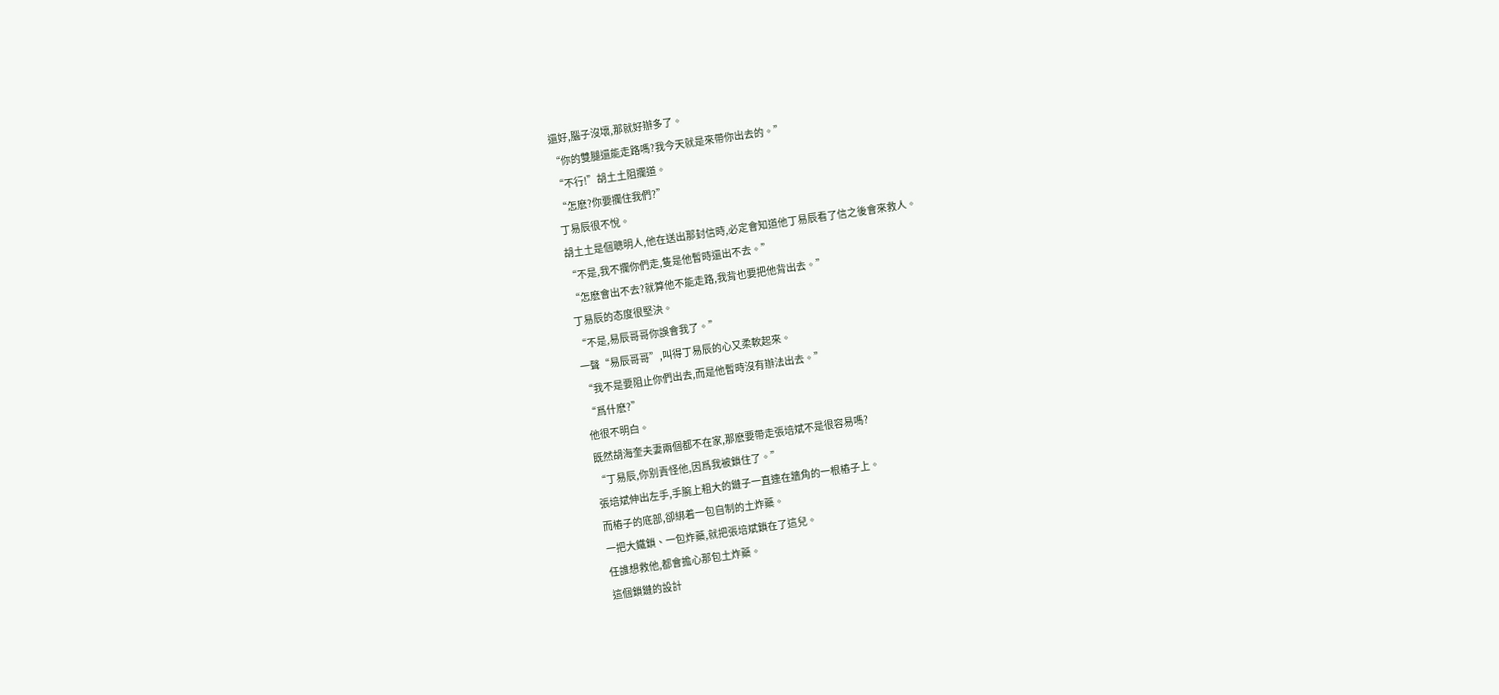還好,腦子沒壞,那就好辦多了。
“你的雙腿還能走路嗎?我今天就是來帶你出去的。”
“不行!”胡土土阻攔道。
“怎麽?你要攔住我們?”
丁易辰很不悅。
胡土土是個聰明人,他在送出那封信時,必定會知道他丁易辰看了信之後會來救人。
“不是,我不攔你們走,隻是他暫時還出不去。”
“怎麽會出不去?就算他不能走路,我背也要把他背出去。”
丁易辰的态度很堅決。
“不是,易辰哥哥你誤會我了。”
一聲“易辰哥哥”,叫得丁易辰的心又柔軟起來。
“我不是要阻止你們出去,而是他暫時沒有辦法出去。”
“爲什麽?”
他很不明白。
既然胡海奎夫妻兩個都不在家,那麽要帶走張培斌不是很容易嗎?
“丁易辰,你别責怪他,因爲我被鎖住了。”
張培斌伸出左手,手腕上粗大的鏈子一直連在牆角的一根樁子上。
而樁子的底部,卻綁着一包自制的土炸藥。
一把大鐵鎖、一包炸藥,就把張培斌鎖在了這兒。
任誰想救他,都會擔心那包土炸藥。
這個鎖鏈的設計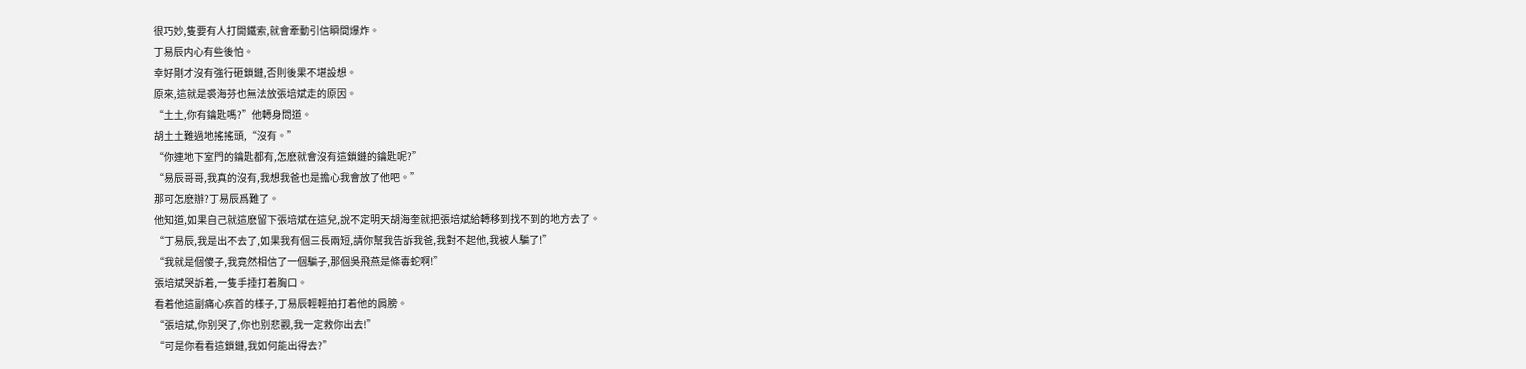很巧妙,隻要有人打開鐵索,就會牽動引信瞬間爆炸。
丁易辰内心有些後怕。
幸好剛才沒有強行砸鎖鏈,否則後果不堪設想。
原來,這就是裘海芬也無法放張培斌走的原因。
“土土,你有鑰匙嗎?”他轉身問道。
胡土土難過地搖搖頭,“沒有。”
“你連地下室門的鑰匙都有,怎麽就會沒有這鎖鏈的鑰匙呢?”
“易辰哥哥,我真的沒有,我想我爸也是擔心我會放了他吧。”
那可怎麽辦?丁易辰爲難了。
他知道,如果自己就這麽留下張培斌在這兒,說不定明天胡海奎就把張培斌給轉移到找不到的地方去了。
“丁易辰,我是出不去了,如果我有個三長兩短,請你幫我告訴我爸,我對不起他,我被人騙了!”
“我就是個傻子,我竟然相信了一個騙子,那個吳飛燕是條毒蛇啊!”
張培斌哭訴着,一隻手捶打着胸口。
看着他這副痛心疾首的樣子,丁易辰輕輕拍打着他的肩膀。
“張培斌,你别哭了,你也别悲觀,我一定救你出去!”
“可是你看看這鎖鏈,我如何能出得去?”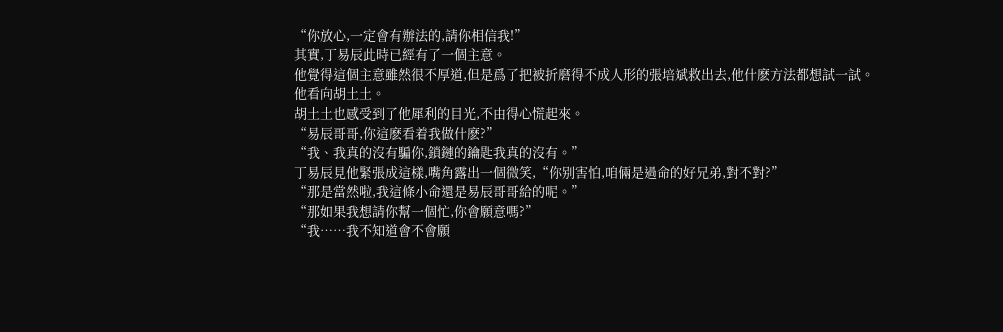“你放心,一定會有辦法的,請你相信我!”
其實,丁易辰此時已經有了一個主意。
他覺得這個主意雖然很不厚道,但是爲了把被折磨得不成人形的張培斌救出去,他什麽方法都想試一試。
他看向胡土土。
胡土土也感受到了他犀利的目光,不由得心慌起來。
“易辰哥哥,你這麽看着我做什麽?”
“我、我真的沒有騙你,鎖鏈的鑰匙我真的沒有。”
丁易辰見他緊張成這樣,嘴角露出一個微笑,“你别害怕,咱倆是過命的好兄弟,對不對?”
“那是當然啦,我這條小命還是易辰哥哥給的呢。”
“那如果我想請你幫一個忙,你會願意嗎?”
“我……我不知道會不會願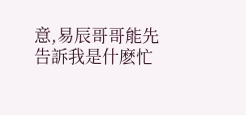意,易辰哥哥能先告訴我是什麽忙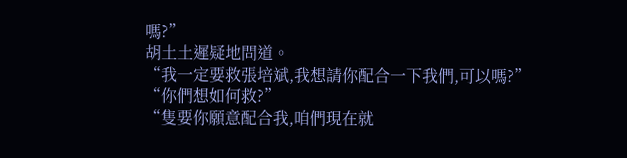嗎?”
胡土土遲疑地問道。
“我一定要救張培斌,我想請你配合一下我們,可以嗎?”
“你們想如何救?”
“隻要你願意配合我,咱們現在就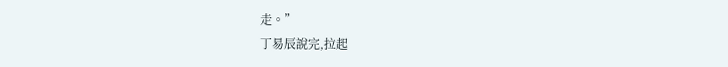走。”
丁易辰說完,拉起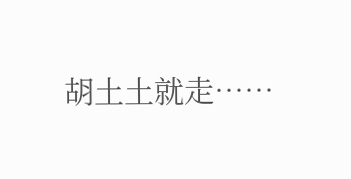胡土土就走……